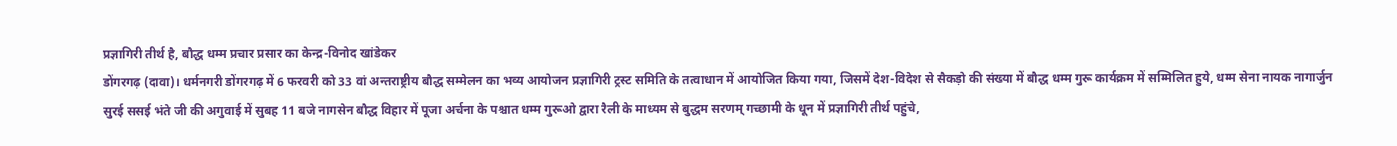प्रज्ञागिरी तीर्थ है, बौद्ध धम्म प्रचार प्रसार का केन्द्र-विनोद खांडेकर
डोंगरगढ़ (दावा)। धर्मनगरी डोंगरगढ़ में 6 फरवरी को 33 वां अन्तराष्ट्रीय बौद्ध सम्मेलन का भव्य आयोजन प्रज्ञागिरी ट्रस्ट समिति के तत्वाधान में आयोजित किया गया, जिसमें देश-विदेश से सैकड़ो की संख्या में बौद्ध धम्म गुरू कार्यक्रम में सम्मिलित हुये, धम्म सेना नायक नागार्जुन सुरई ससई भंते जी की अगुवाई में सुबह 11 बजे नागसेन बौद्ध विहार में पूजा अर्चना के पश्चात धम्म गुरूओ द्वारा रैली के माध्यम से बुद्धम सरणम् गच्छामी के धून में प्रज्ञागिरी तीर्थ पहुंचे,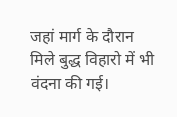जहां मार्ग के दौरान मिले बुद्ध विहारो में भी वंदना की गई।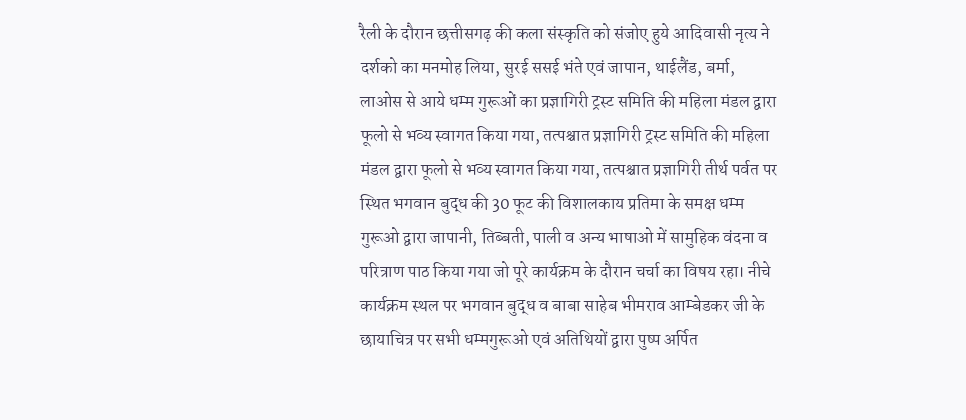रैली के दौरान छत्तीसगढ़ की कला संस्कृति को संजोए हुये आदिवासी नृत्य ने दर्शको का मनमोह लिया, सुरई ससई भंते एवं जापान, थाईलैंड, बर्मा, लाओस से आये धम्म गुरूओं का प्रज्ञागिरी ट्रस्ट समिति की महिला मंडल द्वारा फूलो से भव्य स्वागत किया गया, तत्पश्चात प्रज्ञागिरी ट्रस्ट समिति की महिला मंडल द्वारा फूलो से भव्य स्वागत किया गया, तत्पश्चात प्रज्ञागिरी तीर्थ पर्वत पर स्थित भगवान बुद्ध की 30 फूट की विशालकाय प्रतिमा के समक्ष धम्म गुरूओ द्वारा जापानी, तिब्बती, पाली व अन्य भाषाओ में सामुहिक वंदना व परित्राण पाठ किया गया जो पूरे कार्यक्रम के दौरान चर्चा का विषय रहा। नीचे कार्यक्रम स्थल पर भगवान बुद्ध व बाबा साहेब भीमराव आम्बेडकर जी के छायाचित्र पर सभी धम्मगुरूओ एवं अतिथियों द्वारा पुष्प अर्पित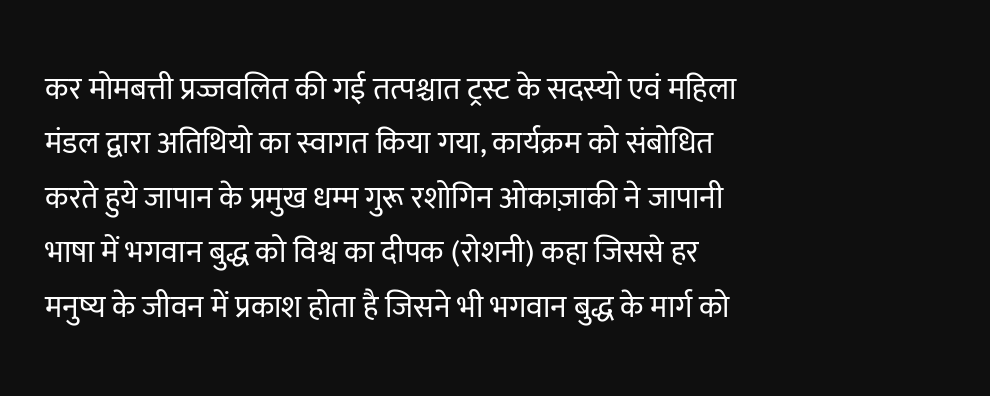कर मोमबत्ती प्रज्जवलित की गई तत्पश्चात ट्रस्ट के सदस्यो एवं महिला मंडल द्वारा अतिथियो का स्वागत किया गया, कार्यक्रम को संबोधित करते हुये जापान के प्रमुख धम्म गुरू रशोगिन ओकाज़ाकी ने जापानी भाषा में भगवान बुद्ध को विश्व का दीपक (रोशनी) कहा जिससे हर मनुष्य के जीवन में प्रकाश होता है जिसने भी भगवान बुद्ध के मार्ग को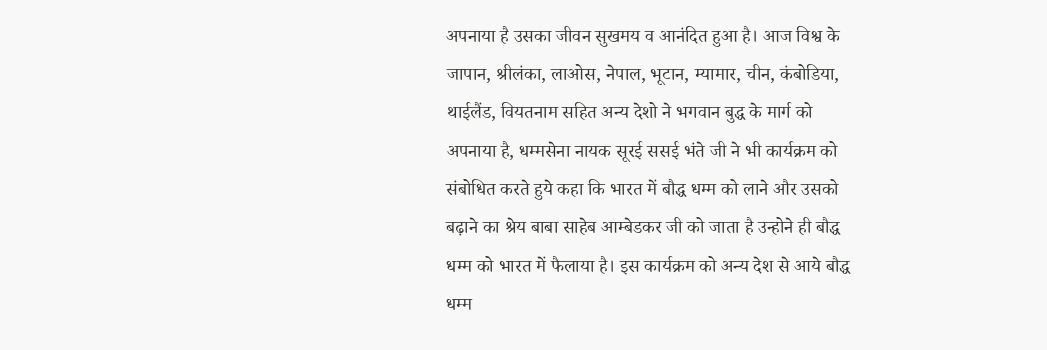अपनाया है उसका जीवन सुखमय व आनंदित हुआ है। आज विश्व के जापान, श्रीलंका, लाओस, नेपाल, भूटान, म्यामार, चीन, कंबोडिया, थाईलैंड, वियतनाम सहित अन्य देशो ने भगवान बुद्ध के मार्ग को अपनाया है, धम्मसेना नायक सूरई ससई भंते जी ने भी कार्यक्रम को संबोधित करते हुये कहा कि भारत में बौद्ध धम्म को लाने और उसको बढ़ाने का श्रेय बाबा साहेब आम्बेडकर जी को जाता है उन्होने ही बौद्ध धम्म को भारत में फैलाया है। इस कार्यक्रम को अन्य देश से आये बौद्ध धम्म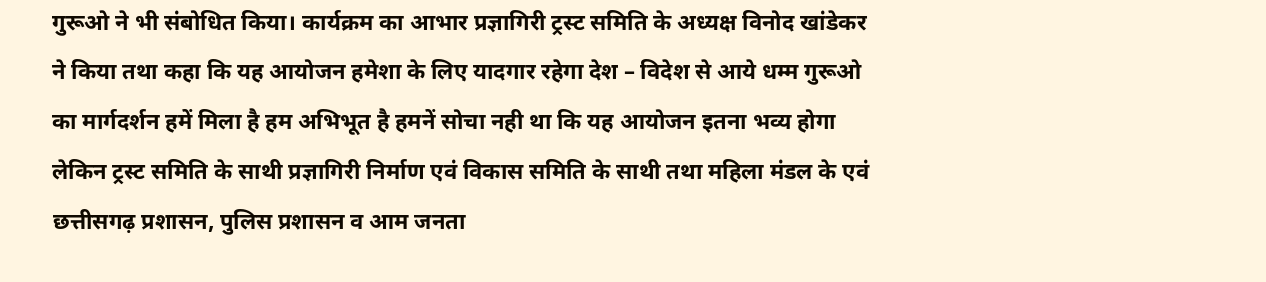गुरूओ ने भी संबोधित किया। कार्यक्रम का आभार प्रज्ञागिरी ट्रस्ट समिति के अध्यक्ष विनोद खांडेकर ने किया तथा कहा कि यह आयोजन हमेशा के लिए यादगार रहेगा देश – विदेश से आये धम्म गुरूओ का मार्गदर्शन हमें मिला है हम अभिभूत है हमनें सोचा नही था कि यह आयोजन इतना भव्य होगा लेकिन ट्रस्ट समिति के साथी प्रज्ञागिरी निर्माण एवं विकास समिति के साथी तथा महिला मंडल के एवं छत्तीसगढ़ प्रशासन, पुलिस प्रशासन व आम जनता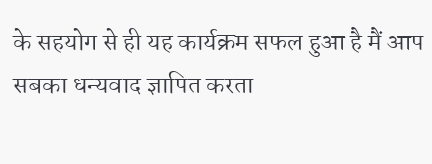के सहयोग से ही यह कार्यक्रम सफल हुआ है मैं आप सबका धन्यवाद ज्ञापित करता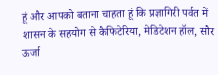हूं और आपको बताना चाहता हूं कि प्रज्ञागिरी पर्वत में शासन के सहयोग से कैफिटेरिया, मेडिटेशन हॉल, सौर ऊर्जा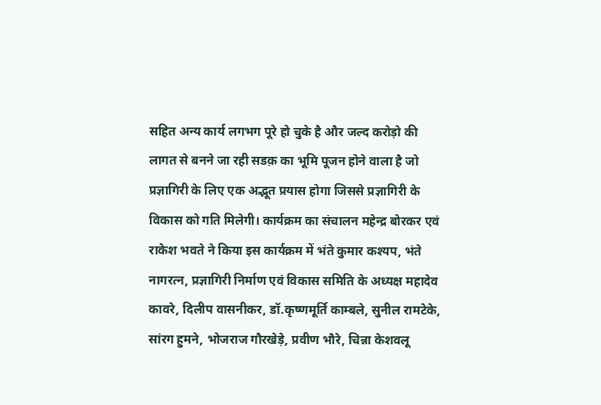सहित अन्य कार्य लगभग पूरे हो चुके है और जल्द करोड़ो की लागत से बनने जा रही सडक़ का भूमि पूजन होने वाला है जो प्रज्ञागिरी के लिए एक अद्भूत प्रयास होगा जिससे प्रज्ञागिरी के विकास को गति मिलेगी। कार्यक्रम का संचालन महेन्द्र बोरकर एवं राकेश भवते ने किया इस कार्यक्रम में भंते कुमार कश्यप, भंते नागरत्न, प्रज्ञागिरी निर्माण एवं विकास समिति के अध्यक्ष महादेव कावरे, दिलीप वासनीकर, डॉ.कृष्णमूर्ति काम्बले, सुनील रामटेके, सांरग हुमने, भोजराज गौरखेड़े, प्रवीण भौरे, चिन्ना केशवलू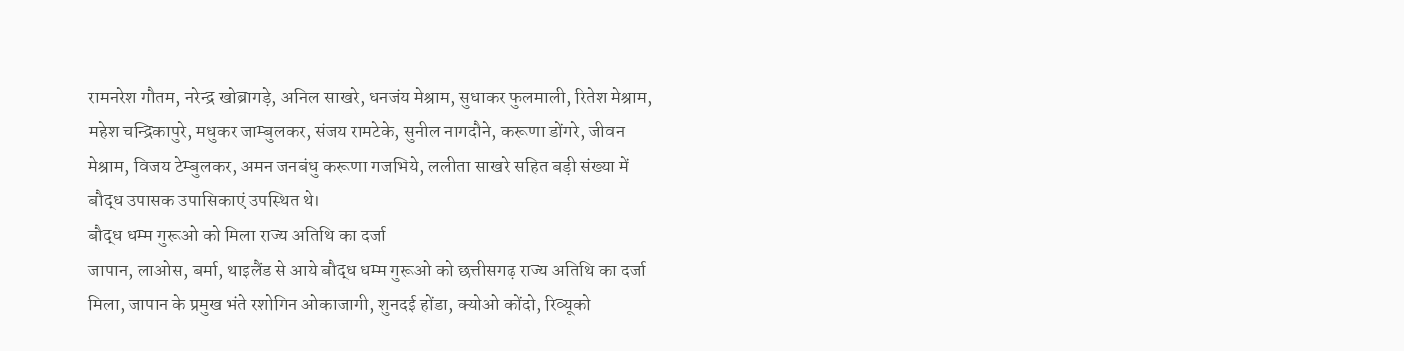रामनरेश गौतम, नरेन्द्र खोब्रागड़े, अनिल साखरे, धनजंय मेश्राम, सुधाकर फुलमाली, रितेश मेश्राम, महेश चन्द्रिकापुरे, मधुकर जाम्बुलकर, संजय रामटेके, सुनील नागदौने, करूणा डोंगरे, जीवन मेश्राम, विजय टेम्बुलकर, अमन जनबंधु करूणा गजभिये, ललीता साखरे सहित बड़ी संख्या में बौद्ध उपासक उपासिकाएं उपस्थित थे।
बौद्ध धम्म गुरूओ को मिला राज्य अतिथि का दर्जा
जापान, लाओस, बर्मा, थाइलैंड से आये बौद्ध धम्म गुरूओ को छत्तीसगढ़ राज्य अतिथि का दर्जा मिला, जापान के प्रमुख भंते रशोगिन ओकाजागी, शुनदई होंडा, क्योओ कोंदो, रिव्यूको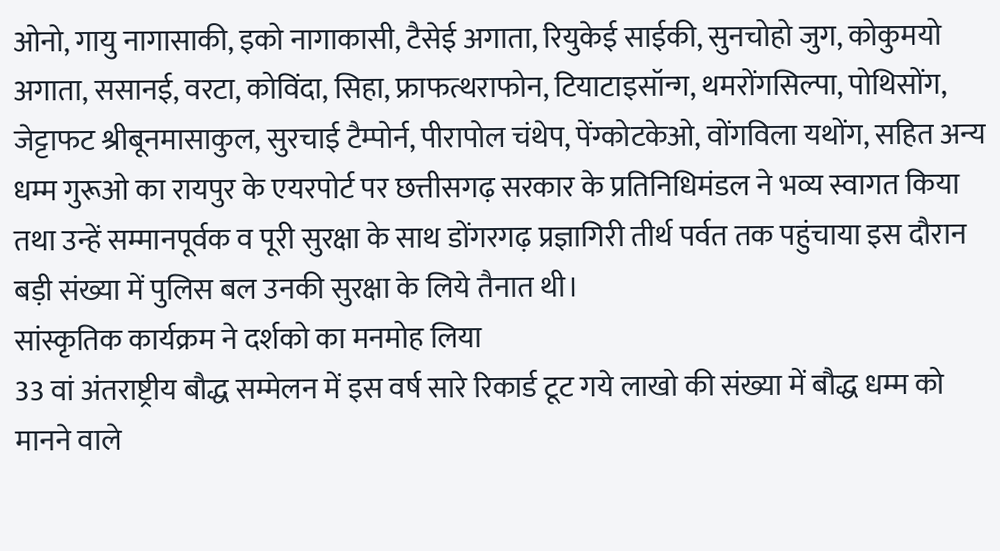ओनो, गायु नागासाकी, इको नागाकासी, टैसेई अगाता, रियुकेई साईकी, सुनचोहो जुग, कोकुमयो अगाता, ससानई, वरटा, कोविंदा, सिहा, फ्राफत्थराफोन, टियाटाइसॉन्ग, थमरोंगसिल्पा, पोथिसोंग, जेट्टाफट श्रीबूनमासाकुल, सुरचाई टैम्पोर्न, पीरापोल चंथेप, पेंग्कोटकेओ, वोंगविला यथोंग, सहित अन्य धम्म गुरूओ का रायपुर के एयरपोर्ट पर छत्तीसगढ़ सरकार के प्रतिनिधिमंडल ने भव्य स्वागत किया तथा उन्हें सम्मानपूर्वक व पूरी सुरक्षा के साथ डोंगरगढ़ प्रज्ञागिरी तीर्थ पर्वत तक पहुंचाया इस दौरान बड़ी संख्या में पुलिस बल उनकी सुरक्षा के लिये तैनात थी।
सांस्कृतिक कार्यक्रम ने दर्शको का मनमोह लिया
33 वां अंतराष्ट्रीय बौद्ध सम्मेलन में इस वर्ष सारे रिकार्ड टूट गये लाखो की संख्या में बौद्ध धम्म को मानने वाले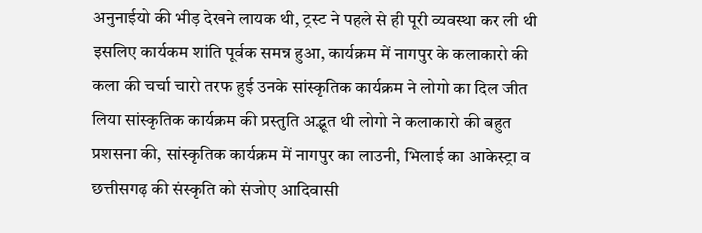अनुनाईयो की भीड़ देखने लायक थी, ट्रस्ट ने पहले से ही पूरी व्यवस्था कर ली थी इसलिए कार्यकम शांति पूर्वक समन्न हुआ, कार्यक्रम में नागपुर के कलाकारो की कला की चर्चा चारो तरफ हुई उनके सांस्कृतिक कार्यक्रम ने लोगो का दिल जीत लिया सांस्कृतिक कार्यक्रम की प्रस्तुति अद्भूत थी लोगो ने कलाकारो की बहुत प्रशसना की, सांस्कृतिक कार्यक्रम में नागपुर का लाउनी, भिलाई का आकेस्ट्रा व छत्तीसगढ़ की संस्कृति को संजोए आदिवासी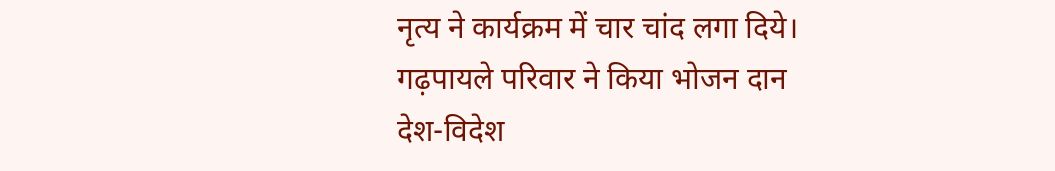नृत्य ने कार्यक्रम में चार चांद लगा दिये।
गढ़पायले परिवार ने किया भोजन दान
देश-विदेश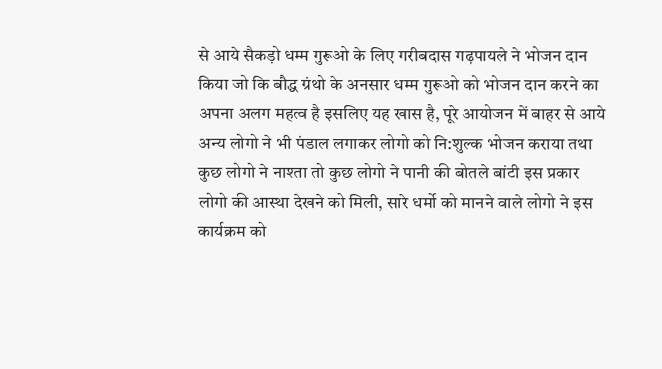से आये सैकड़ो धम्म गुरूओ के लिए गरीबदास गढ़पायले ने भोजन दान किया जो कि बौद्ध ग्रंथो के अनसार धम्म गुरूओ को भोजन दान करने का अपना अलग महत्व है इसलिए यह खास है, पूरे आयोजन में बाहर से आये अन्य लोगो ने भी पंडाल लगाकर लोगो को नि:शुल्क भोजन कराया तथा कुछ लोगो ने नाश्ता तो कुछ लोगो ने पानी की बोतले बांटी इस प्रकार लोगो की आस्था देखने को मिली, सारे धर्मो को मानने वाले लोगो ने इस कार्यक्रम को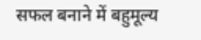सफल बनाने में बहुमूल्य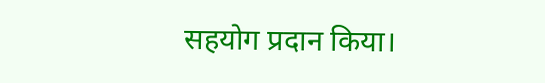सहयोग प्रदान किया।